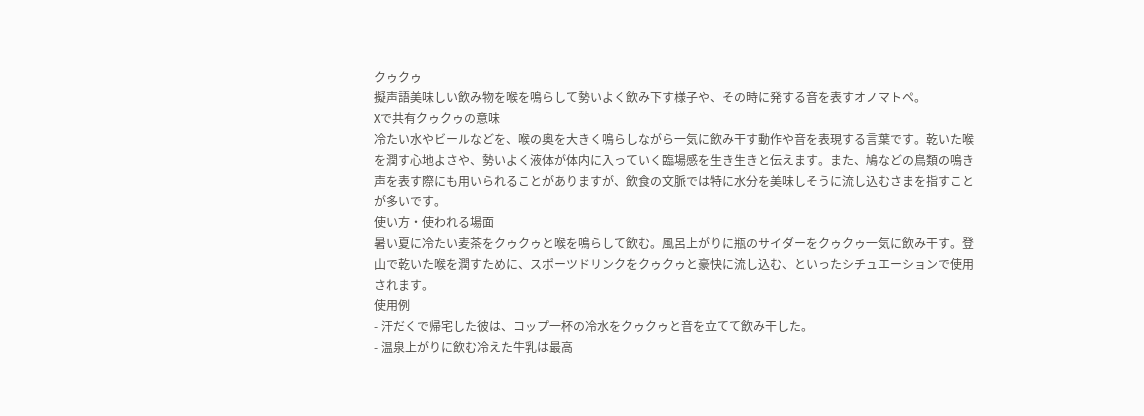クゥクゥ
擬声語美味しい飲み物を喉を鳴らして勢いよく飲み下す様子や、その時に発する音を表すオノマトペ。
Xで共有クゥクゥの意味
冷たい水やビールなどを、喉の奥を大きく鳴らしながら一気に飲み干す動作や音を表現する言葉です。乾いた喉を潤す心地よさや、勢いよく液体が体内に入っていく臨場感を生き生きと伝えます。また、鳩などの鳥類の鳴き声を表す際にも用いられることがありますが、飲食の文脈では特に水分を美味しそうに流し込むさまを指すことが多いです。
使い方・使われる場面
暑い夏に冷たい麦茶をクゥクゥと喉を鳴らして飲む。風呂上がりに瓶のサイダーをクゥクゥ一気に飲み干す。登山で乾いた喉を潤すために、スポーツドリンクをクゥクゥと豪快に流し込む、といったシチュエーションで使用されます。
使用例
- 汗だくで帰宅した彼は、コップ一杯の冷水をクゥクゥと音を立てて飲み干した。
- 温泉上がりに飲む冷えた牛乳は最高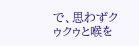で、思わずクゥクゥと喉を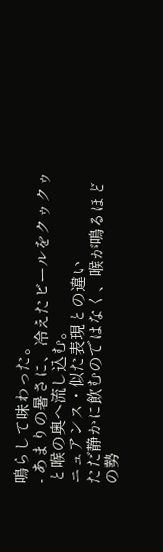鳴らして味わった。
- あまりの暑さに、冷えたビールをクゥクゥと喉の奥へ流し込む。
ニュアンス・似た表現との違い
ただ静かに飲むのではなく、喉が鳴るほどの勢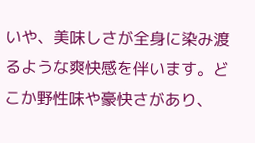いや、美味しさが全身に染み渡るような爽快感を伴います。どこか野性味や豪快さがあり、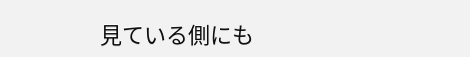見ている側にも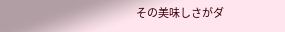その美味しさがダ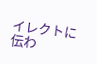イレクトに伝わ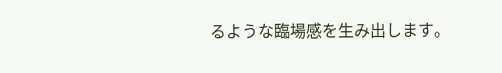るような臨場感を生み出します。